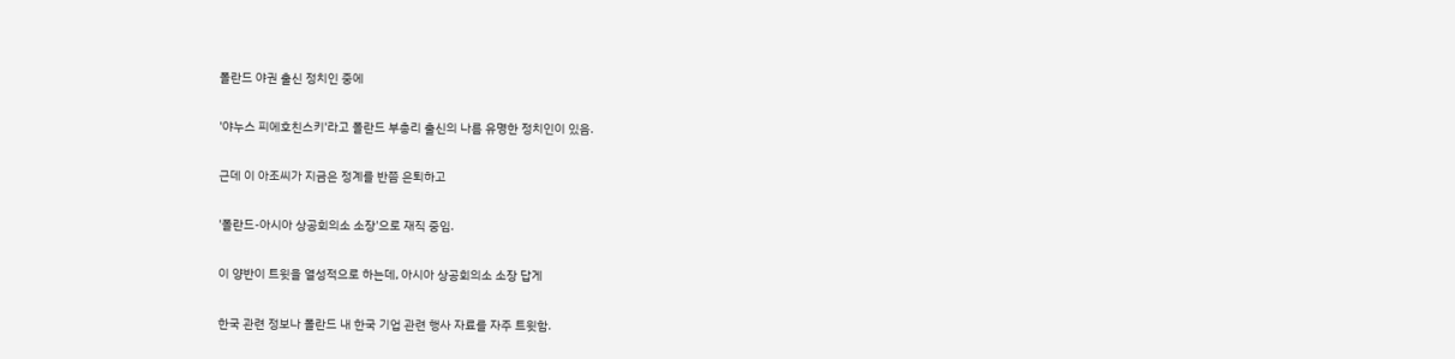폴란드 야권 출신 정치인 중에


'야누스 피에호친스키'라고 폴란드 부총리 출신의 나름 유명한 정치인이 있음.


근데 이 아조씨가 지금은 정계를 반쯤 은퇴하고


'폴란드-아시아 상공회의소 소장'으로 재직 중임.


이 양반이 트윗을 열성적으로 하는데, 아시아 상공회의소 소장 답게


한국 관련 정보나 폴란드 내 한국 기업 관련 행사 자료를 자주 트윗함.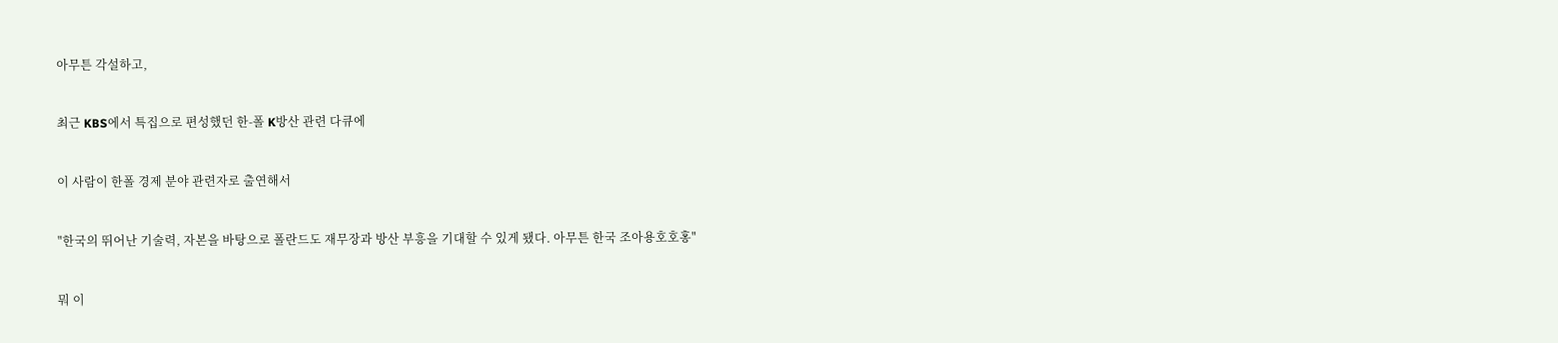아무튼 각설하고,


최근 KBS에서 특집으로 편성했던 한-폴 K방산 관련 다큐에


이 사람이 한폴 경제 분야 관련자로 출연해서


"한국의 뛰어난 기술력, 자본을 바탕으로 폴란드도 재무장과 방산 부흥을 기대할 수 있게 됐다. 아무튼 한국 조아용호호홍"


뭐 이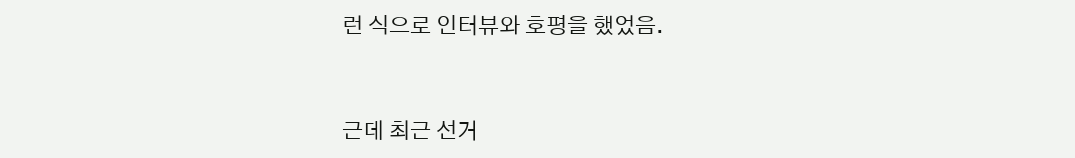런 식으로 인터뷰와 호평을 했었음.



근데 최근 선거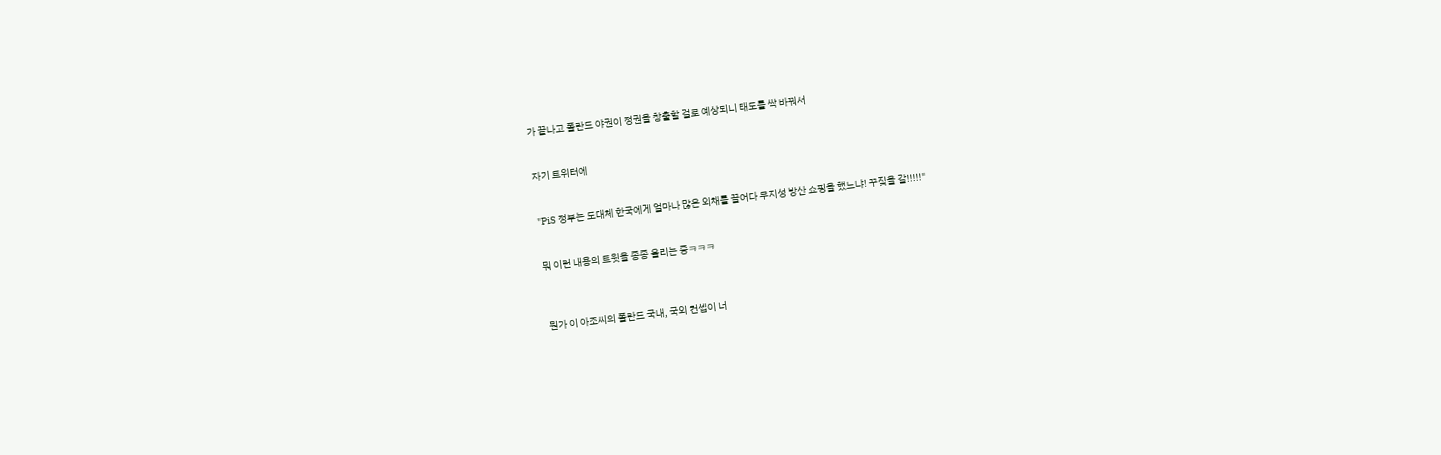가 끝나고 폴란드 야권이 정권을 창출할 걸로 예상되니 태도를 싹 바꿔서


자기 트위터에


"PiS 정부는 도대체 한국에게 얼마나 많은 외채를 끌어다 무지성 방산 쇼핑을 했느냐! 꾸짖을 갈!!!!!"


뭐 이런 내용의 트윗을 종종 올리는 중ㅋㅋㅋ



뭔가 이 아조씨의 폴란드 국내, 국외 컨셉이 너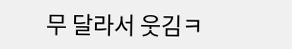무 달라서 웃김ㅋ